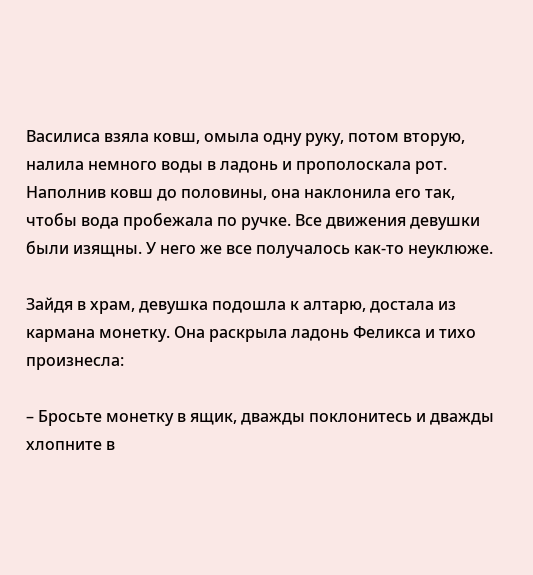Василиса взяла ковш, омыла одну руку, потом вторую, налила немного воды в ладонь и прополоскала рот. Наполнив ковш до половины, она наклонила его так, чтобы вода пробежала по ручке. Все движения девушки были изящны. У него же все получалось как-то неуклюже.

Зайдя в храм, девушка подошла к алтарю, достала из кармана монетку. Она раскрыла ладонь Феликса и тихо произнесла:

– Бросьте монетку в ящик, дважды поклонитесь и дважды хлопните в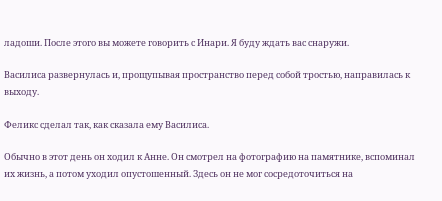ладоши. После этого вы можете говорить с Инари. Я буду ждать вас снаружи.

Василиса развернулась и, прощупывая пространство перед собой тростью, направилась к выходу.

Феликс сделал так, как сказала ему Василиса.

Обычно в этот день он ходил к Анне. Он смотрел на фотографию на памятнике, вспоминал их жизнь, а потом уходил опустошенный. Здесь он не мог сосредоточиться на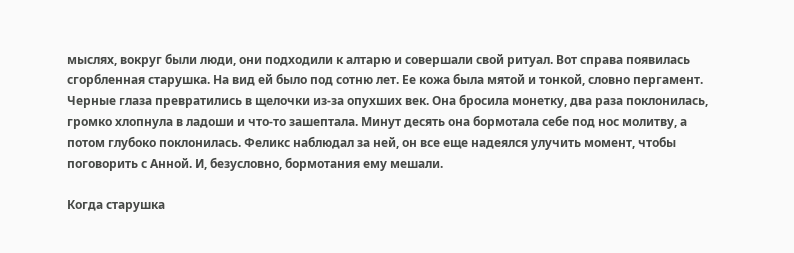мыслях, вокруг были люди, они подходили к алтарю и совершали свой ритуал. Вот справа появилась сгорбленная старушка. На вид ей было под сотню лет. Ее кожа была мятой и тонкой, словно пергамент. Черные глаза превратились в щелочки из-за опухших век. Она бросила монетку, два раза поклонилась, громко хлопнула в ладоши и что-то зашептала. Минут десять она бормотала себе под нос молитву, а потом глубоко поклонилась. Феликс наблюдал за ней, он все еще надеялся улучить момент, чтобы поговорить с Анной. И, безусловно, бормотания ему мешали.

Когда старушка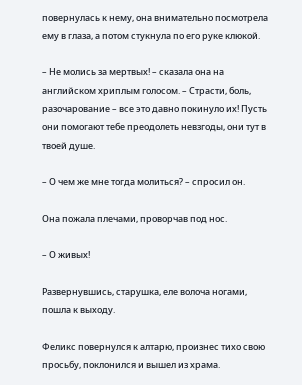повернулась к нему, она внимательно посмотрела ему в глаза, а потом стукнула по его руке клюкой.

– Не молись за мертвых! – сказала она на английском хриплым голосом. – Страсти, боль, разочарование – все это давно покинуло их! Пусть они помогают тебе преодолеть невзгоды, они тут в твоей душе.

– О чем же мне тогда молиться? – спросил он.

Она пожала плечами, проворчав под нос.

– О живых!

Развернувшись, старушка, еле волоча ногами, пошла к выходу.

Феликс повернулся к алтарю, произнес тихо свою просьбу, поклонился и вышел из храма.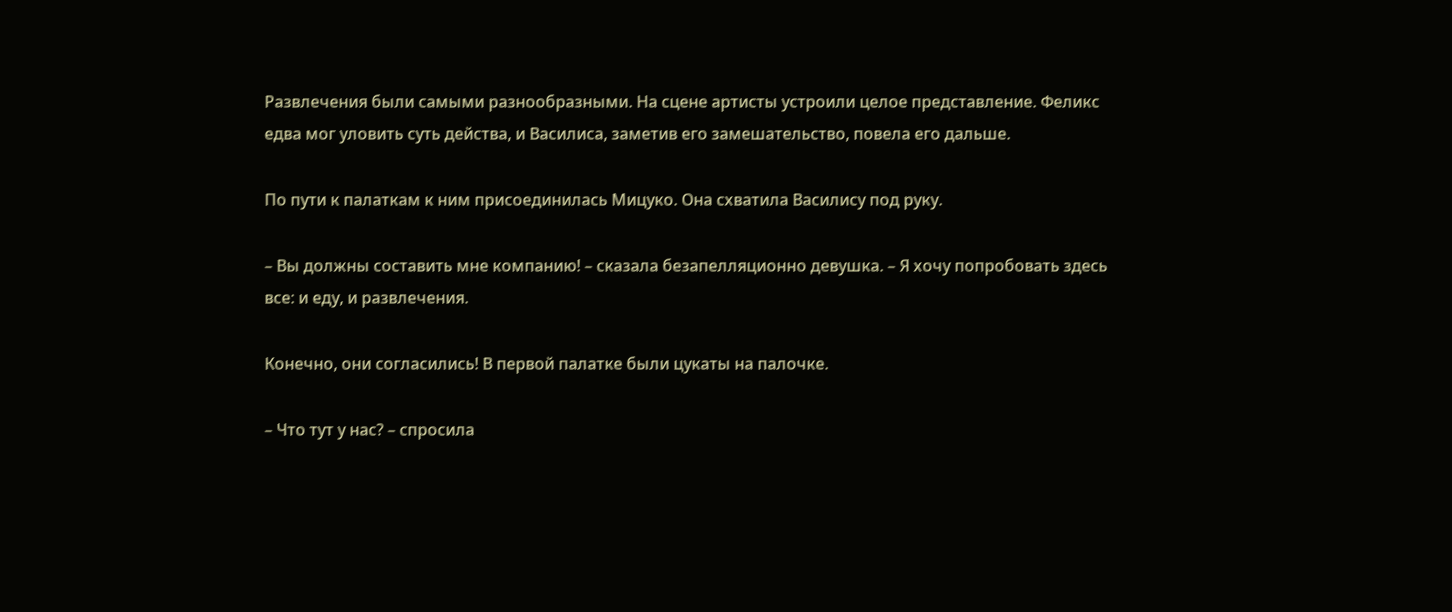Развлечения были самыми разнообразными. На сцене артисты устроили целое представление. Феликс едва мог уловить суть действа, и Василиса, заметив его замешательство, повела его дальше.

По пути к палаткам к ним присоединилась Мицуко. Она схватила Василису под руку.

– Вы должны составить мне компанию! – сказала безапелляционно девушка. – Я хочу попробовать здесь все: и еду, и развлечения.

Конечно, они согласились! В первой палатке были цукаты на палочке.

– Что тут у нас? – спросила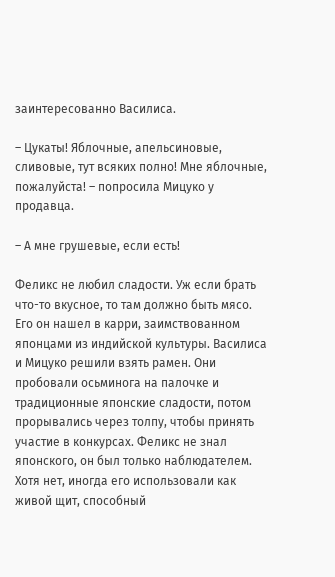заинтересованно Василиса.

– Цукаты! Яблочные, апельсиновые, сливовые, тут всяких полно! Мне яблочные, пожалуйста! – попросила Мицуко у продавца.

– А мне грушевые, если есть!

Феликс не любил сладости. Уж если брать что-то вкусное, то там должно быть мясо. Его он нашел в карри, заимствованном японцами из индийской культуры. Василиса и Мицуко решили взять рамен. Они пробовали осьминога на палочке и традиционные японские сладости, потом прорывались через толпу, чтобы принять участие в конкурсах. Феликс не знал японского, он был только наблюдателем. Хотя нет, иногда его использовали как живой щит, способный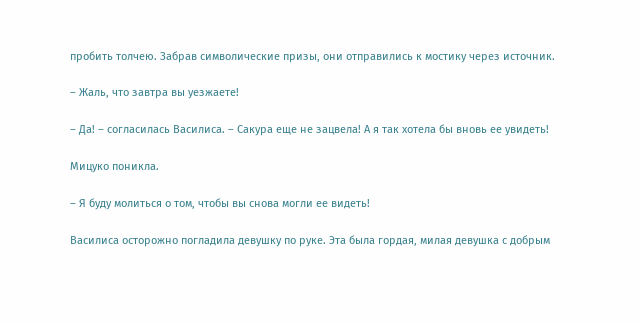пробить толчею. Забрав символические призы, они отправились к мостику через источник.

– Жаль, что завтра вы уезжаете!

– Да! – согласилась Василиса. – Сакура еще не зацвела! А я так хотела бы вновь ее увидеть!

Мицуко поникла.

– Я буду молиться о том, чтобы вы снова могли ее видеть!

Василиса осторожно погладила девушку по руке. Эта была гордая, милая девушка с добрым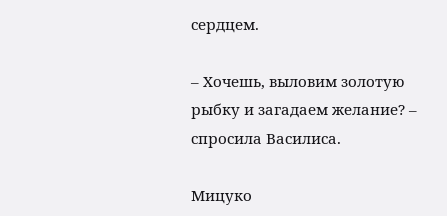сердцем.

– Хочешь, выловим золотую рыбку и загадаем желание? – спросила Василиса.

Мицуко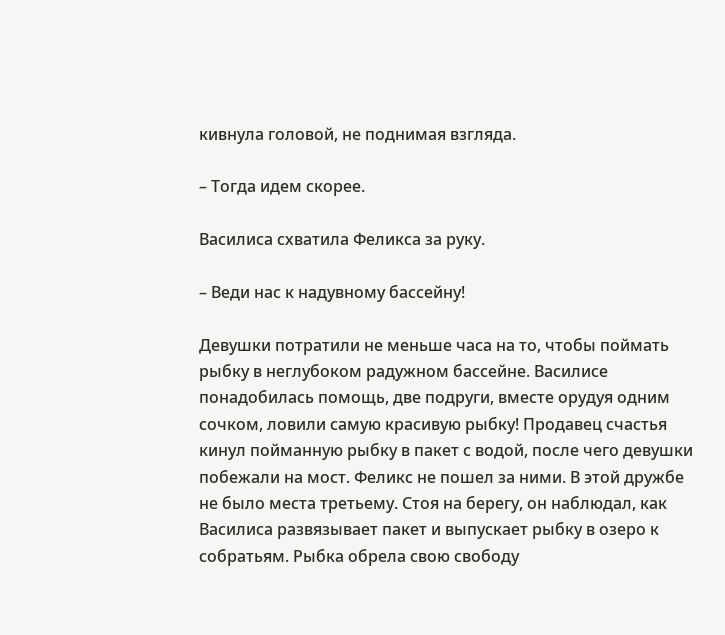кивнула головой, не поднимая взгляда.

– Тогда идем скорее.

Василиса схватила Феликса за руку.

– Веди нас к надувному бассейну!

Девушки потратили не меньше часа на то, чтобы поймать рыбку в неглубоком радужном бассейне. Василисе понадобилась помощь, две подруги, вместе орудуя одним сочком, ловили самую красивую рыбку! Продавец счастья кинул пойманную рыбку в пакет с водой, после чего девушки побежали на мост. Феликс не пошел за ними. В этой дружбе не было места третьему. Стоя на берегу, он наблюдал, как Василиса развязывает пакет и выпускает рыбку в озеро к собратьям. Рыбка обрела свою свободу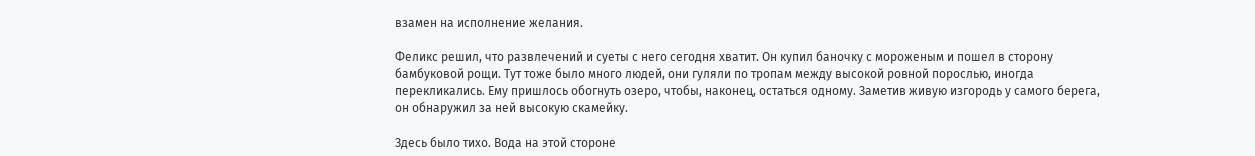взамен на исполнение желания.

Феликс решил, что развлечений и суеты с него сегодня хватит. Он купил баночку с мороженым и пошел в сторону бамбуковой рощи. Тут тоже было много людей, они гуляли по тропам между высокой ровной порослью, иногда перекликались. Ему пришлось обогнуть озеро, чтобы, наконец, остаться одному. Заметив живую изгородь у самого берега, он обнаружил за ней высокую скамейку.

Здесь было тихо. Вода на этой стороне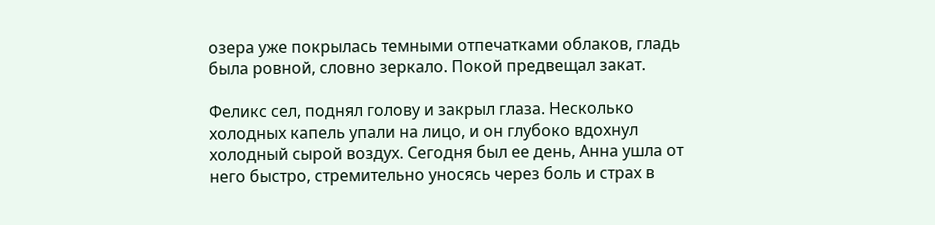озера уже покрылась темными отпечатками облаков, гладь была ровной, словно зеркало. Покой предвещал закат.

Феликс сел, поднял голову и закрыл глаза. Несколько холодных капель упали на лицо, и он глубоко вдохнул холодный сырой воздух. Сегодня был ее день, Анна ушла от него быстро, стремительно уносясь через боль и страх в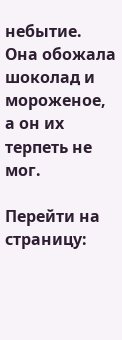небытие. Она обожала шоколад и мороженое, а он их терпеть не мог.

Перейти на страницу: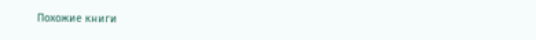Похожие книги